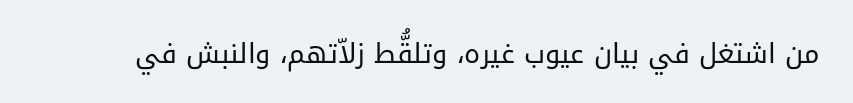من اشتغل في بيان عيوب غيره، وتلقُّط زلاّتهم، والنبش في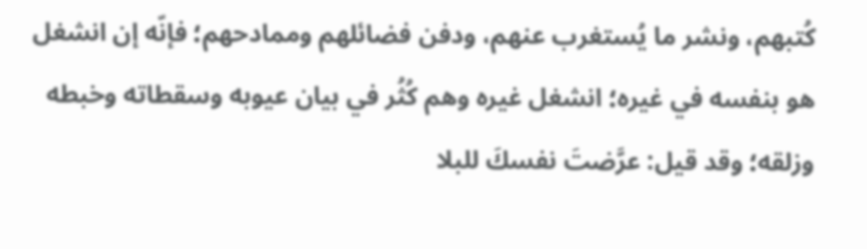كُتبهم، ونشر ما يُستغرب عنهم، ودفن فضائلهم وممادحهم؛ فإنّه إن انشغل هو بنفسه في غيره؛ انشغل غيره وهم كُثُر في بيان عيوبه وسقطاته وخبطه وزلقه؛ وقد قيل: عرَّضتَ نفسكَ للبلا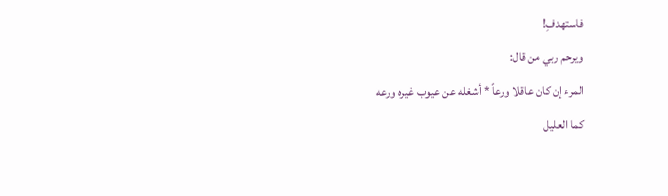فاستهدفِ!
ويرحم ربي من قال:
المرء إن كان عاقلا ورعاً * أشغله عن عيوب غيره ورعه
كما العليل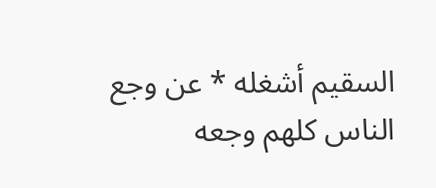السقيم أشغله * عن وجع الناس كلهم وجعه